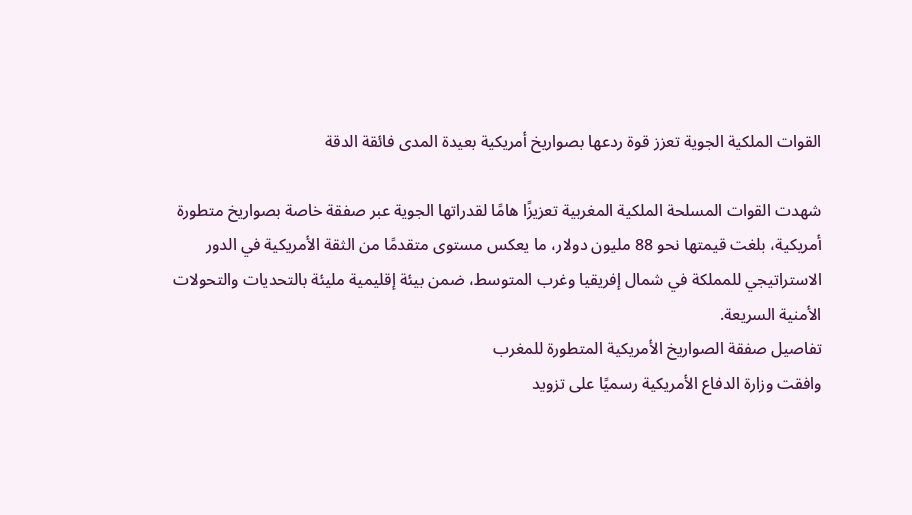القوات الملكية الجوية تعزز قوة ردعها بصواريخ أمريكية بعيدة المدى فائقة الدقة

شهدت القوات المسلحة الملكية المغربية تعزيزًا هامًا لقدراتها الجوية عبر صفقة خاصة بصواريخ متطورة أمريكية، بلغت قيمتها نحو 88 مليون دولار، ما يعكس مستوى متقدمًا من الثقة الأمريكية في الدور الاستراتيجي للمملكة في شمال إفريقيا وغرب المتوسط، ضمن بيئة إقليمية مليئة بالتحديات والتحولات الأمنية السريعة.
تفاصيل صفقة الصواريخ الأمريكية المتطورة للمغرب
وافقت وزارة الدفاع الأمريكية رسميًا على تزويد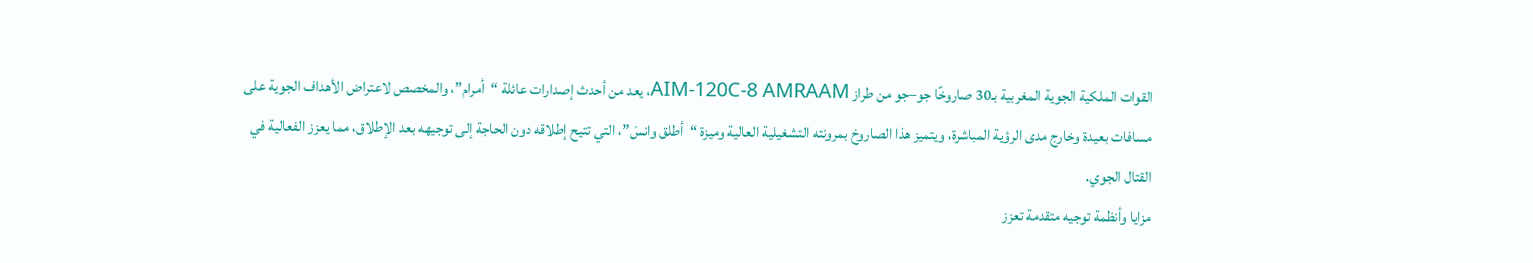القوات الملكية الجوية المغربية بـ30 صاروخًا جو–جو من طراز AIM-120C-8 AMRAAM، يعد من أحدث إصدارات عائلة “أمرام”، والمخصص لاعتراض الأهداف الجوية على مسافات بعيدة وخارج مدى الرؤية المباشرة، ويتميز هذا الصاروخ بمرونته التشغيلية العالية وميزة “أطلق وانسَ”، التي تتيح إطلاقه دون الحاجة إلى توجيهه بعد الإطلاق، مما يعزز الفعالية في القتال الجوي.
مزايا وأنظمة توجيه متقدمة تعزز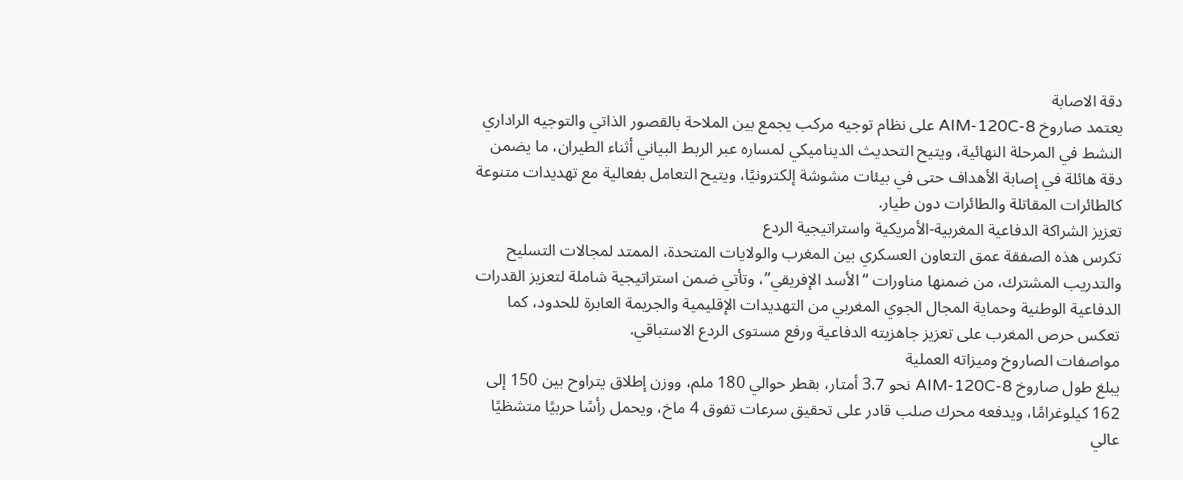دقة الاصابة
يعتمد صاروخ AIM-120C-8 على نظام توجيه مركب يجمع بين الملاحة بالقصور الذاتي والتوجيه الراداري النشط في المرحلة النهائية، ويتيح التحديث الديناميكي لمساره عبر الربط البياني أثناء الطيران، ما يضمن دقة هائلة في إصابة الأهداف حتى في بيئات مشوشة إلكترونيًا، ويتيح التعامل بفعالية مع تهديدات متنوعة كالطائرات المقاتلة والطائرات دون طيار.
تعزيز الشراكة الدفاعية المغربية-الأمريكية واستراتيجية الردع
تكرس هذه الصفقة عمق التعاون العسكري بين المغرب والولايات المتحدة، الممتد لمجالات التسليح والتدريب المشترك، من ضمنها مناورات “الأسد الإفريقي”، وتأتي ضمن استراتيجية شاملة لتعزيز القدرات الدفاعية الوطنية وحماية المجال الجوي المغربي من التهديدات الإقليمية والجريمة العابرة للحدود، كما تعكس حرص المغرب على تعزيز جاهزيته الدفاعية ورفع مستوى الردع الاستباقي.
مواصفات الصاروخ وميزاته العملية
يبلغ طول صاروخ AIM-120C-8 نحو 3.7 أمتار، بقطر حوالي 180 ملم، ووزن إطلاق يتراوح بين 150 إلى 162 كيلوغرامًا، ويدفعه محرك صلب قادر على تحقيق سرعات تفوق 4 ماخ، ويحمل رأسًا حربيًا متشظيًا عالي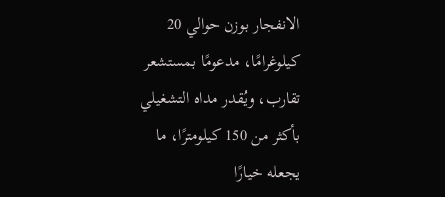الانفجار بوزن حوالي 20 كيلوغرامًا، مدعومًا بمستشعر تقارب، ويُقدر مداه التشغيلي بأكثر من 150 كيلومترًا، ما يجعله خيارًا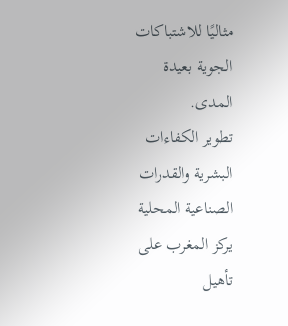مثاليًا للاشتباكات الجوية بعيدة المدى.
تطوير الكفاءات البشرية والقدرات الصناعية المحلية
يركز المغرب على تأهيل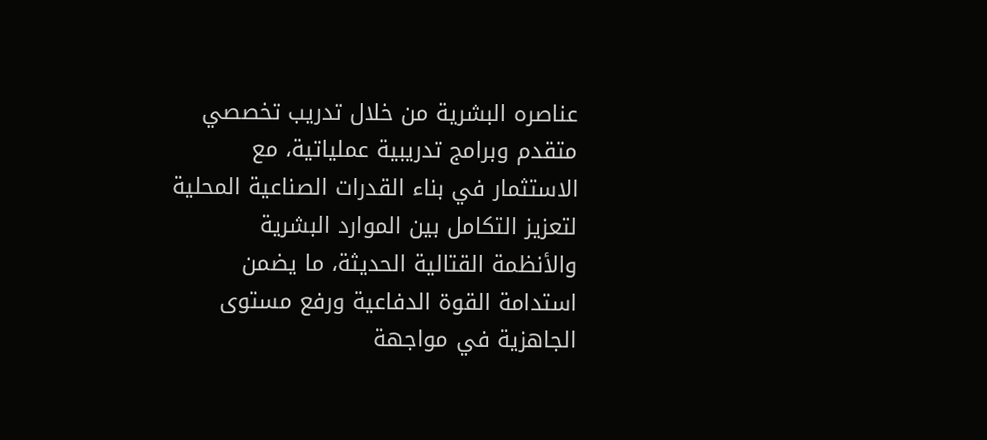عناصره البشرية من خلال تدريب تخصصي متقدم وبرامج تدريبية عملياتية، مع الاستثمار في بناء القدرات الصناعية المحلية لتعزيز التكامل بين الموارد البشرية والأنظمة القتالية الحديثة، ما يضمن استدامة القوة الدفاعية ورفع مستوى الجاهزية في مواجهة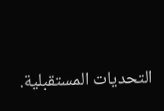التحديات المستقبلية.